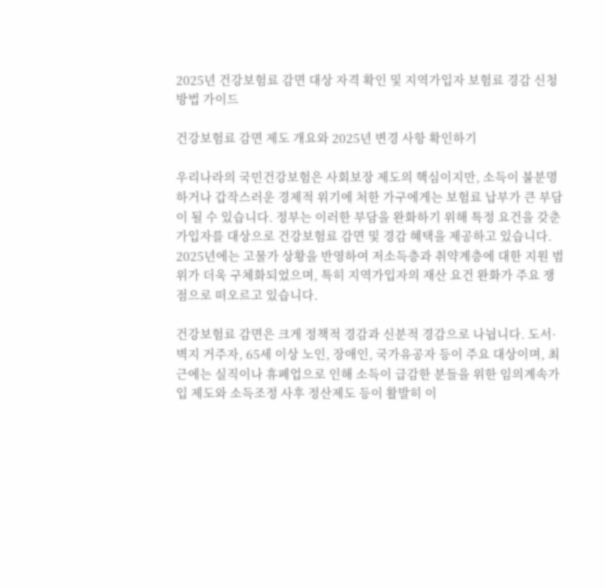2025년 건강보험료 감면 대상 자격 확인 및 지역가입자 보험료 경감 신청 방법 가이드

건강보험료 감면 제도 개요와 2025년 변경 사항 확인하기

우리나라의 국민건강보험은 사회보장 제도의 핵심이지만, 소득이 불분명하거나 갑작스러운 경제적 위기에 처한 가구에게는 보험료 납부가 큰 부담이 될 수 있습니다. 정부는 이러한 부담을 완화하기 위해 특정 요건을 갖춘 가입자를 대상으로 건강보험료 감면 및 경감 혜택을 제공하고 있습니다. 2025년에는 고물가 상황을 반영하여 저소득층과 취약계층에 대한 지원 범위가 더욱 구체화되었으며, 특히 지역가입자의 재산 요건 완화가 주요 쟁점으로 떠오르고 있습니다.

건강보험료 감면은 크게 정책적 경감과 신분적 경감으로 나뉩니다. 도서·벽지 거주자, 65세 이상 노인, 장애인, 국가유공자 등이 주요 대상이며, 최근에는 실직이나 휴폐업으로 인해 소득이 급감한 분들을 위한 임의계속가입 제도와 소득조정 사후 정산제도 등이 활발히 이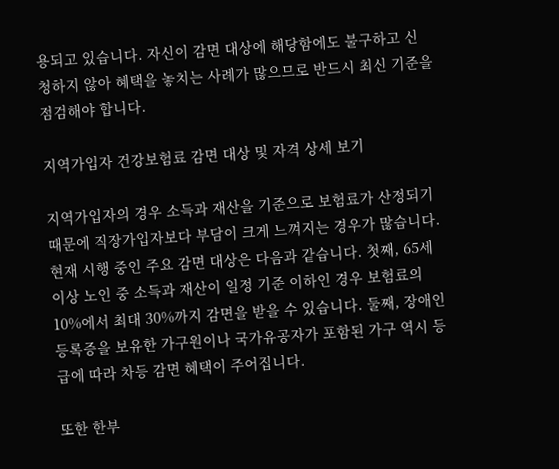용되고 있습니다. 자신이 감면 대상에 해당함에도 불구하고 신청하지 않아 혜택을 놓치는 사례가 많으므로 반드시 최신 기준을 점검해야 합니다.

지역가입자 건강보험료 감면 대상 및 자격 상세 보기

지역가입자의 경우 소득과 재산을 기준으로 보험료가 산정되기 때문에 직장가입자보다 부담이 크게 느껴지는 경우가 많습니다. 현재 시행 중인 주요 감면 대상은 다음과 같습니다. 첫째, 65세 이상 노인 중 소득과 재산이 일정 기준 이하인 경우 보험료의 10%에서 최대 30%까지 감면을 받을 수 있습니다. 둘째, 장애인 등록증을 보유한 가구원이나 국가유공자가 포함된 가구 역시 등급에 따라 차등 감면 혜택이 주어집니다.

또한 한부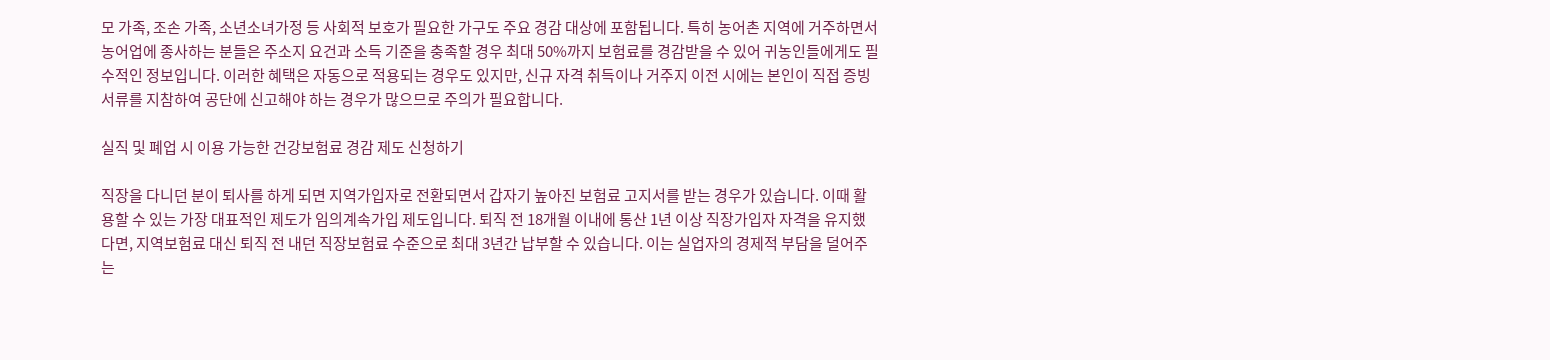모 가족, 조손 가족, 소년소녀가정 등 사회적 보호가 필요한 가구도 주요 경감 대상에 포함됩니다. 특히 농어촌 지역에 거주하면서 농어업에 종사하는 분들은 주소지 요건과 소득 기준을 충족할 경우 최대 50%까지 보험료를 경감받을 수 있어 귀농인들에게도 필수적인 정보입니다. 이러한 혜택은 자동으로 적용되는 경우도 있지만, 신규 자격 취득이나 거주지 이전 시에는 본인이 직접 증빙 서류를 지참하여 공단에 신고해야 하는 경우가 많으므로 주의가 필요합니다.

실직 및 폐업 시 이용 가능한 건강보험료 경감 제도 신청하기

직장을 다니던 분이 퇴사를 하게 되면 지역가입자로 전환되면서 갑자기 높아진 보험료 고지서를 받는 경우가 있습니다. 이때 활용할 수 있는 가장 대표적인 제도가 임의계속가입 제도입니다. 퇴직 전 18개월 이내에 통산 1년 이상 직장가입자 자격을 유지했다면, 지역보험료 대신 퇴직 전 내던 직장보험료 수준으로 최대 3년간 납부할 수 있습니다. 이는 실업자의 경제적 부담을 덜어주는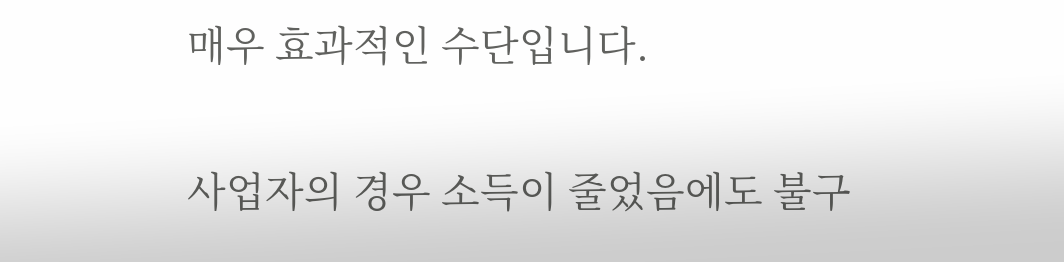매우 효과적인 수단입니다.

사업자의 경우 소득이 줄었음에도 불구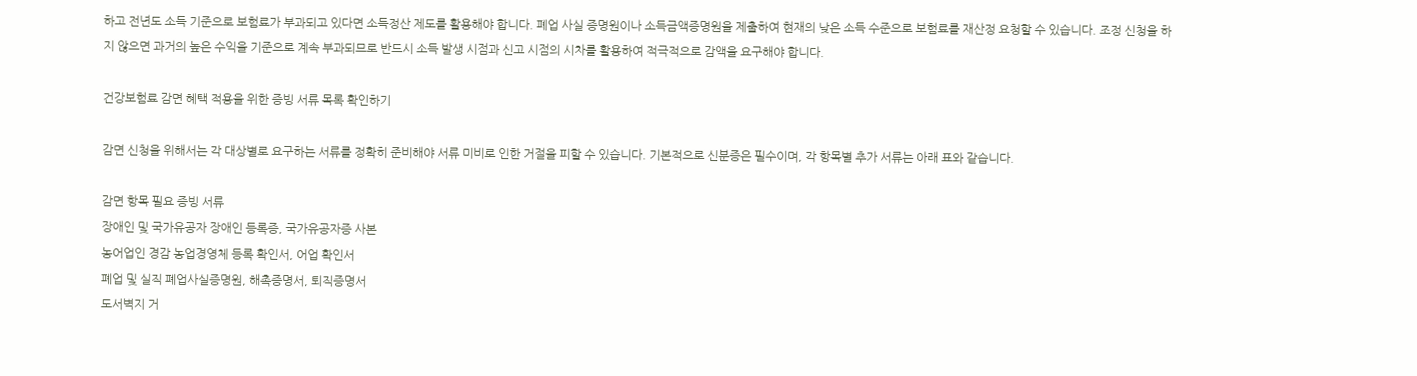하고 전년도 소득 기준으로 보험료가 부과되고 있다면 소득정산 제도를 활용해야 합니다. 폐업 사실 증명원이나 소득금액증명원을 제출하여 현재의 낮은 소득 수준으로 보험료를 재산정 요청할 수 있습니다. 조정 신청을 하지 않으면 과거의 높은 수익을 기준으로 계속 부과되므로 반드시 소득 발생 시점과 신고 시점의 시차를 활용하여 적극적으로 감액을 요구해야 합니다.

건강보험료 감면 혜택 적용을 위한 증빙 서류 목록 확인하기

감면 신청을 위해서는 각 대상별로 요구하는 서류를 정확히 준비해야 서류 미비로 인한 거절을 피할 수 있습니다. 기본적으로 신분증은 필수이며, 각 항목별 추가 서류는 아래 표와 같습니다.

감면 항목 필요 증빙 서류
장애인 및 국가유공자 장애인 등록증, 국가유공자증 사본
농어업인 경감 농업경영체 등록 확인서, 어업 확인서
폐업 및 실직 폐업사실증명원, 해촉증명서, 퇴직증명서
도서벽지 거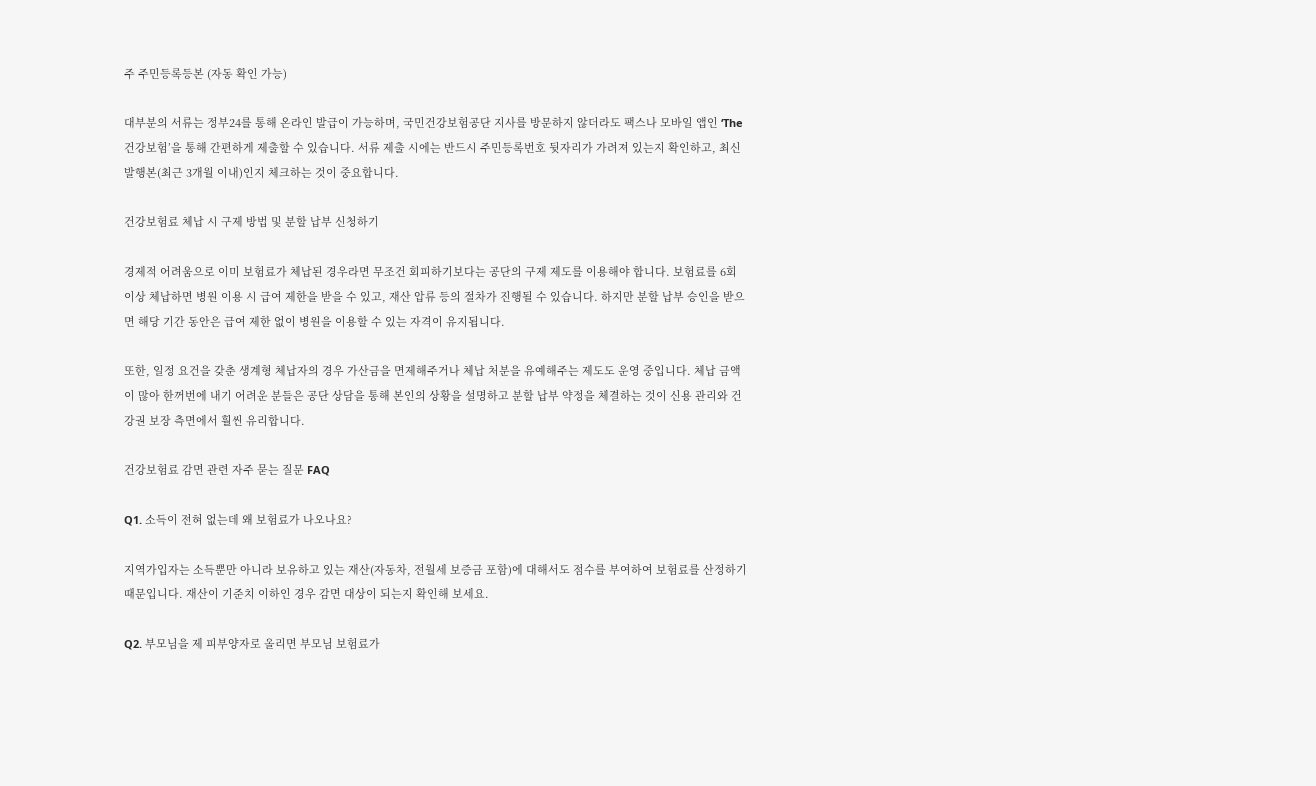주 주민등록등본 (자동 확인 가능)

대부분의 서류는 정부24를 통해 온라인 발급이 가능하며, 국민건강보험공단 지사를 방문하지 않더라도 팩스나 모바일 앱인 ‘The건강보험’을 통해 간편하게 제출할 수 있습니다. 서류 제출 시에는 반드시 주민등록번호 뒷자리가 가려져 있는지 확인하고, 최신 발행본(최근 3개월 이내)인지 체크하는 것이 중요합니다.

건강보험료 체납 시 구제 방법 및 분할 납부 신청하기

경제적 어려움으로 이미 보험료가 체납된 경우라면 무조건 회피하기보다는 공단의 구제 제도를 이용해야 합니다. 보험료를 6회 이상 체납하면 병원 이용 시 급여 제한을 받을 수 있고, 재산 압류 등의 절차가 진행될 수 있습니다. 하지만 분할 납부 승인을 받으면 해당 기간 동안은 급여 제한 없이 병원을 이용할 수 있는 자격이 유지됩니다.

또한, 일정 요건을 갖춘 생계형 체납자의 경우 가산금을 면제해주거나 체납 처분을 유예해주는 제도도 운영 중입니다. 체납 금액이 많아 한꺼번에 내기 어려운 분들은 공단 상담을 통해 본인의 상황을 설명하고 분할 납부 약정을 체결하는 것이 신용 관리와 건강권 보장 측면에서 훨씬 유리합니다.

건강보험료 감면 관련 자주 묻는 질문 FAQ

Q1. 소득이 전혀 없는데 왜 보험료가 나오나요?

지역가입자는 소득뿐만 아니라 보유하고 있는 재산(자동차, 전월세 보증금 포함)에 대해서도 점수를 부여하여 보험료를 산정하기 때문입니다. 재산이 기준치 이하인 경우 감면 대상이 되는지 확인해 보세요.

Q2. 부모님을 제 피부양자로 올리면 부모님 보험료가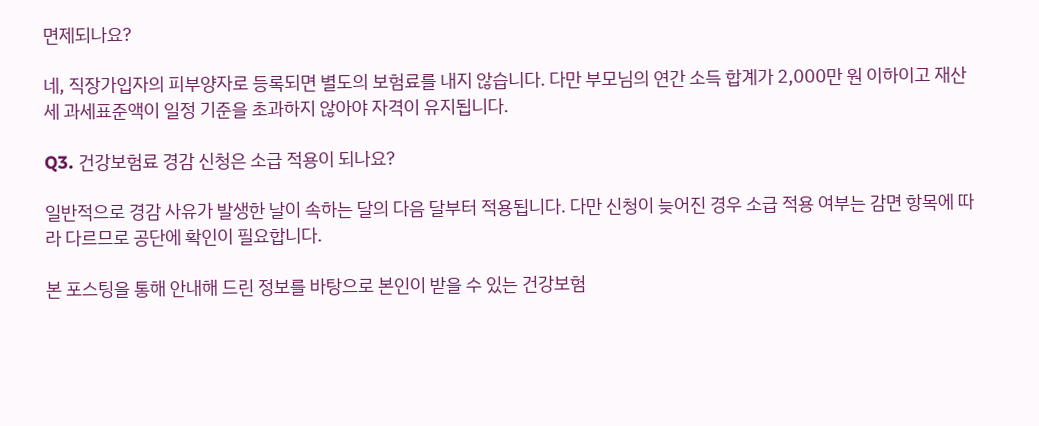면제되나요?

네, 직장가입자의 피부양자로 등록되면 별도의 보험료를 내지 않습니다. 다만 부모님의 연간 소득 합계가 2,000만 원 이하이고 재산세 과세표준액이 일정 기준을 초과하지 않아야 자격이 유지됩니다.

Q3. 건강보험료 경감 신청은 소급 적용이 되나요?

일반적으로 경감 사유가 발생한 날이 속하는 달의 다음 달부터 적용됩니다. 다만 신청이 늦어진 경우 소급 적용 여부는 감면 항목에 따라 다르므로 공단에 확인이 필요합니다.

본 포스팅을 통해 안내해 드린 정보를 바탕으로 본인이 받을 수 있는 건강보험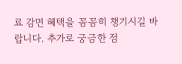료 감면 혜택을 꼼꼼히 챙기시길 바랍니다. 추가로 궁금한 점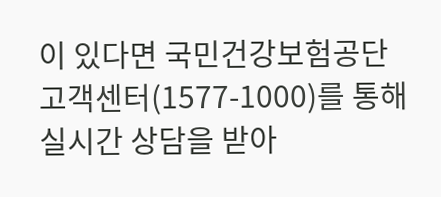이 있다면 국민건강보험공단 고객센터(1577-1000)를 통해 실시간 상담을 받아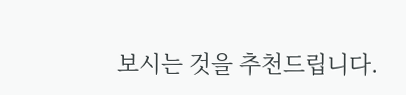보시는 것을 추천드립니다.